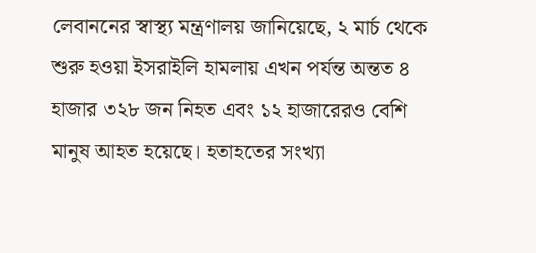লেবাননের স্বাস্থ্য মন্ত্রণালয় জানিয়েছে, ২ মার্চ থেকে শুরু হওয়া ইসরাইলি হামলায় এখন পর্যন্ত অন্তত ৪ হাজার ৩২৮ জন নিহত এবং ১২ হাজারেরও বেশি মানুষ আহত হয়েছে। হতাহতের সংখ্যা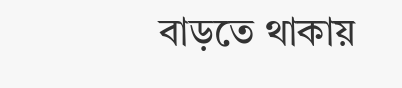বাড়তে থাকায়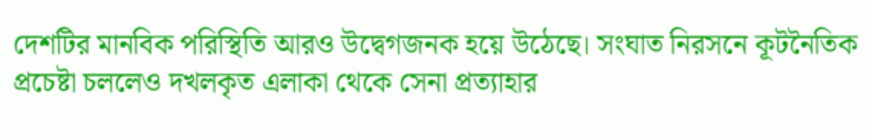দেশটির মানবিক পরিস্থিতি আরও উদ্বেগজনক হয়ে উঠেছে। সংঘাত নিরসনে কূটনৈতিক প্রচেষ্টা চললেও দখলকৃত এলাকা থেকে সেনা প্রত্যাহার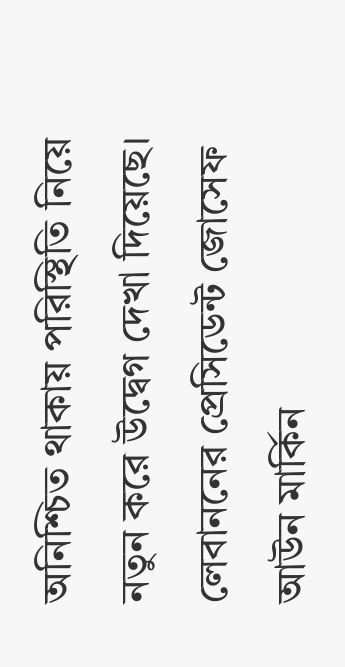অনিশ্চিত থাকায় পরিস্থিতি নিয়ে নতুন করে উদ্বেগ দেখা দিয়েছে।
লেবাননের প্রেসিডেন্ট জোসেফ আউন মার্কিন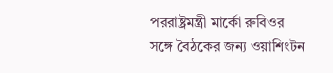পররাষ্ট্রমন্ত্রী মার্কো রুবিওর সঙ্গে বৈঠকের জন্য ওয়াশিংটন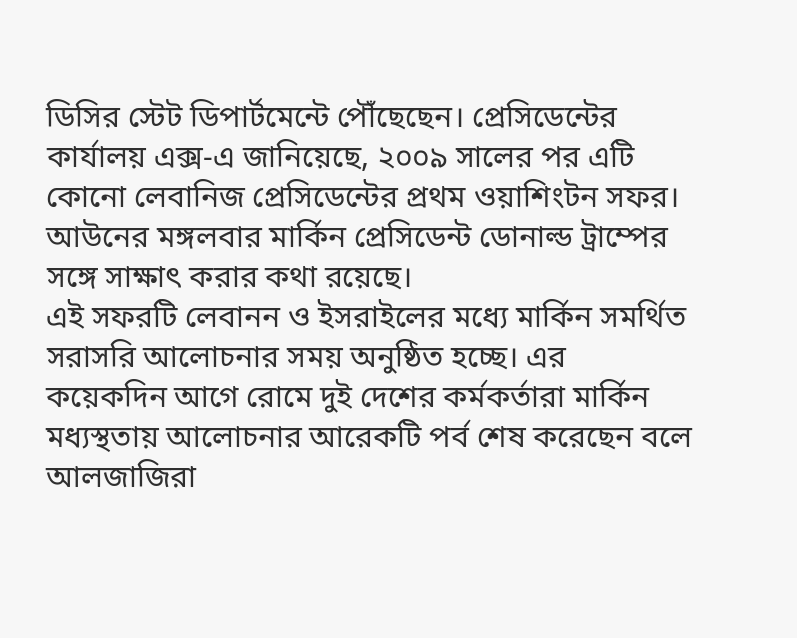ডিসির স্টেট ডিপার্টমেন্টে পৌঁছেছেন। প্রেসিডেন্টের কার্যালয় এক্স-এ জানিয়েছে, ২০০৯ সালের পর এটি কোনো লেবানিজ প্রেসিডেন্টের প্রথম ওয়াশিংটন সফর। আউনের মঙ্গলবার মার্কিন প্রেসিডেন্ট ডোনাল্ড ট্রাম্পের সঙ্গে সাক্ষাৎ করার কথা রয়েছে।
এই সফরটি লেবানন ও ইসরাইলের মধ্যে মার্কিন সমর্থিত সরাসরি আলোচনার সময় অনুষ্ঠিত হচ্ছে। এর কয়েকদিন আগে রোমে দুই দেশের কর্মকর্তারা মার্কিন মধ্যস্থতায় আলোচনার আরেকটি পর্ব শেষ করেছেন বলে আলজাজিরা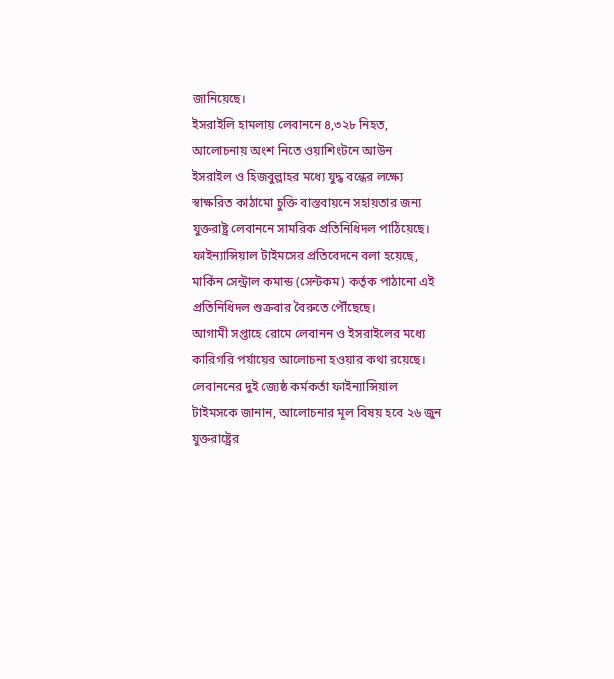জানিয়েছে।
ইসরাইলি হামলায় লেবাননে ৪,৩২৮ নিহত, আলোচনায় অংশ নিতে ওয়াশিংটনে আউন
ইসরাইল ও হিজবুল্লাহর মধ্যে যুদ্ধ বন্ধের লক্ষ্যে স্বাক্ষরিত কাঠামো চুক্তি বাস্তবায়নে সহায়তার জন্য যুক্তরাষ্ট্র লেবাননে সামরিক প্রতিনিধিদল পাঠিয়েছে। ফাইন্যান্সিয়াল টাইমসের প্রতিবেদনে বলা হয়েছে, মার্কিন সেন্ট্রাল কমান্ড (সেন্টকম) কর্তৃক পাঠানো এই প্রতিনিধিদল শুক্রবার বৈরুতে পৌঁছেছে।
আগামী সপ্তাহে রোমে লেবানন ও ইসরাইলের মধ্যে কারিগরি পর্যায়ের আলোচনা হওয়ার কথা রয়েছে। লেবাননের দুই জ্যেষ্ঠ কর্মকর্তা ফাইন্যান্সিয়াল টাইমসকে জানান, আলোচনার মূল বিষয় হবে ২৬ জুন যুক্তরাষ্ট্রের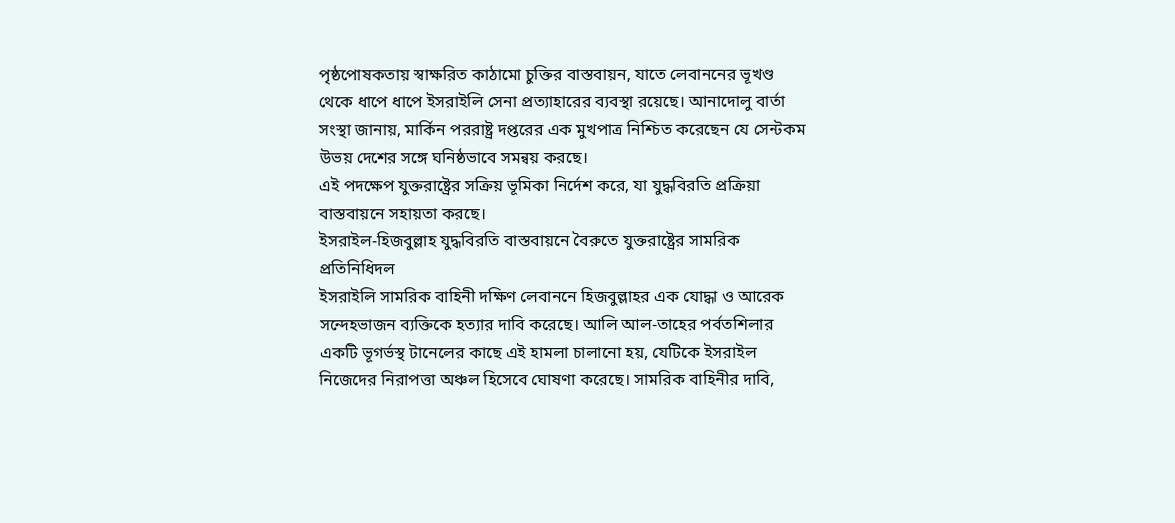পৃষ্ঠপোষকতায় স্বাক্ষরিত কাঠামো চুক্তির বাস্তবায়ন, যাতে লেবাননের ভূখণ্ড থেকে ধাপে ধাপে ইসরাইলি সেনা প্রত্যাহারের ব্যবস্থা রয়েছে। আনাদোলু বার্তা সংস্থা জানায়, মার্কিন পররাষ্ট্র দপ্তরের এক মুখপাত্র নিশ্চিত করেছেন যে সেন্টকম উভয় দেশের সঙ্গে ঘনিষ্ঠভাবে সমন্বয় করছে।
এই পদক্ষেপ যুক্তরাষ্ট্রের সক্রিয় ভূমিকা নির্দেশ করে, যা যুদ্ধবিরতি প্রক্রিয়া বাস্তবায়নে সহায়তা করছে।
ইসরাইল-হিজবুল্লাহ যুদ্ধবিরতি বাস্তবায়নে বৈরুতে যুক্তরাষ্ট্রের সামরিক প্রতিনিধিদল
ইসরাইলি সামরিক বাহিনী দক্ষিণ লেবাননে হিজবুল্লাহর এক যোদ্ধা ও আরেক সন্দেহভাজন ব্যক্তিকে হত্যার দাবি করেছে। আলি আল-তাহের পর্বতশিলার একটি ভূগর্ভস্থ টানেলের কাছে এই হামলা চালানো হয়, যেটিকে ইসরাইল নিজেদের নিরাপত্তা অঞ্চল হিসেবে ঘোষণা করেছে। সামরিক বাহিনীর দাবি,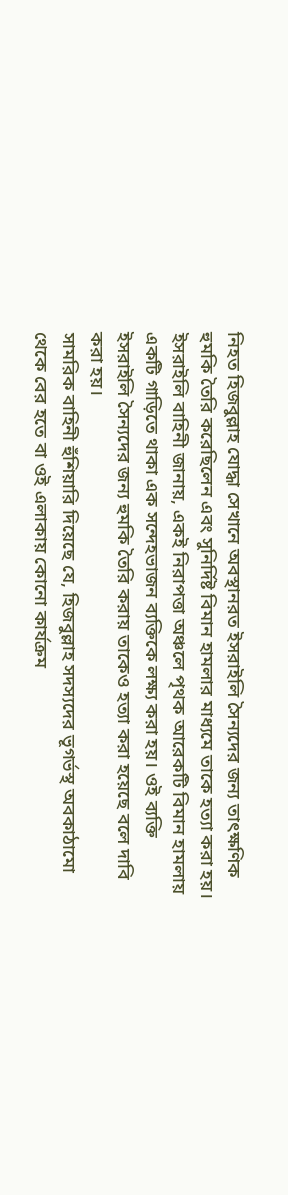নিহত হিজবুল্লাহ যোদ্ধা সেখানে অবস্থানরত ইসরাইলি সৈন্যদের জন্য তাৎক্ষণিক হুমকি তৈরি করেছিলেন এবং সুনির্দিষ্ট বিমান হামলার মাধ্যমে তাকে হত্যা করা হয়।
ইসরাইলি বাহিনী জানায়, একই নিরাপত্তা অঞ্চলে পৃথক আরেকটি বিমান হামলায় একটি গাড়িতে থাকা এক সন্দেহভাজন ব্যক্তিকে লক্ষ্য করা হয়। ওই ব্যক্তি ইসরাইলি সৈন্যদের জন্য হুমকি তৈরি করায় তাকেও হত্যা করা হয়েছে বলে দাবি করা হয়।
সামরিক বাহিনী হুঁশিয়ারি দিয়েছে যে, হিজবুল্লাহ সদস্যদের ভূগর্ভস্থ অবকাঠামো থেকে বের হতে বা ওই এলাকায় কোনো কার্যক্রম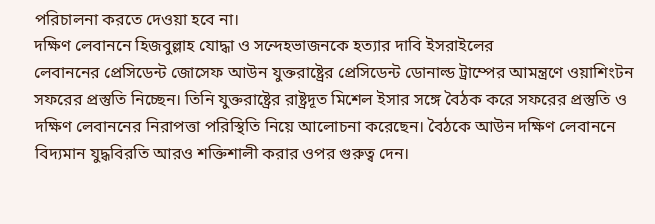পরিচালনা করতে দেওয়া হবে না।
দক্ষিণ লেবাননে হিজবুল্লাহ যোদ্ধা ও সন্দেহভাজনকে হত্যার দাবি ইসরাইলের
লেবাননের প্রেসিডেন্ট জোসেফ আউন যুক্তরাষ্ট্রের প্রেসিডেন্ট ডোনাল্ড ট্রাম্পের আমন্ত্রণে ওয়াশিংটন সফরের প্রস্তুতি নিচ্ছেন। তিনি যুক্তরাষ্ট্রের রাষ্ট্রদূত মিশেল ইসার সঙ্গে বৈঠক করে সফরের প্রস্তুতি ও দক্ষিণ লেবাননের নিরাপত্তা পরিস্থিতি নিয়ে আলোচনা করেছেন। বৈঠকে আউন দক্ষিণ লেবাননে বিদ্যমান যুদ্ধবিরতি আরও শক্তিশালী করার ওপর গুরুত্ব দেন।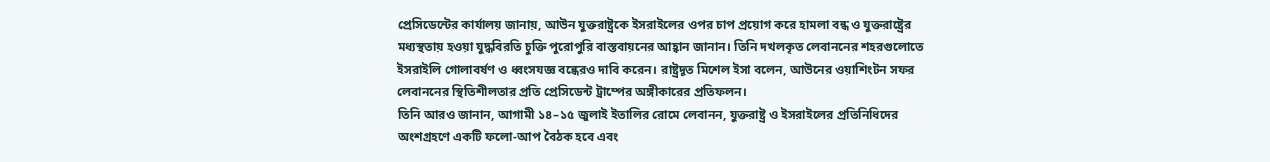প্রেসিডেন্টের কার্যালয় জানায়, আউন যুক্তরাষ্ট্রকে ইসরাইলের ওপর চাপ প্রয়োগ করে হামলা বন্ধ ও যুক্তরাষ্ট্রের মধ্যস্থতায় হওয়া যুদ্ধবিরতি চুক্তি পুরোপুরি বাস্তবায়নের আহ্বান জানান। তিনি দখলকৃত লেবাননের শহরগুলোতে ইসরাইলি গোলাবর্ষণ ও ধ্বংসযজ্ঞ বন্ধেরও দাবি করেন। রাষ্ট্রদূত মিশেল ইসা বলেন, আউনের ওয়াশিংটন সফর লেবাননের স্থিতিশীলতার প্রতি প্রেসিডেন্ট ট্রাম্পের অঙ্গীকারের প্রতিফলন।
তিনি আরও জানান, আগামী ১৪–১৫ জুলাই ইতালির রোমে লেবানন, যুক্তরাষ্ট্র ও ইসরাইলের প্রতিনিধিদের অংশগ্রহণে একটি ফলো-আপ বৈঠক হবে এবং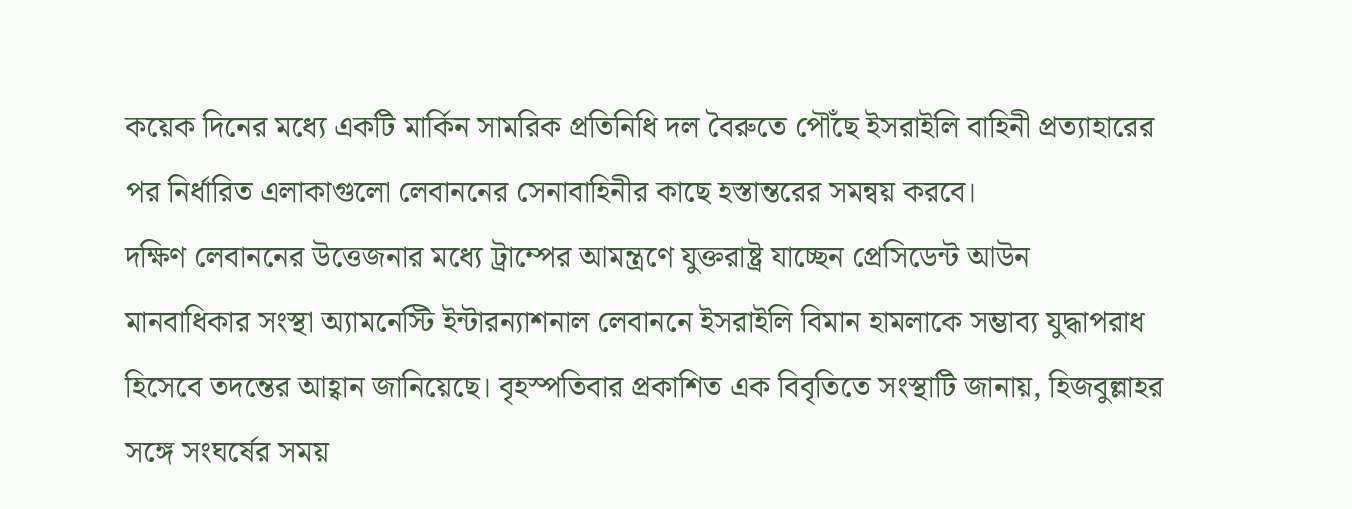কয়েক দিনের মধ্যে একটি মার্কিন সামরিক প্রতিনিধি দল বৈরুতে পৌঁছে ইসরাইলি বাহিনী প্রত্যাহারের পর নির্ধারিত এলাকাগুলো লেবাননের সেনাবাহিনীর কাছে হস্তান্তরের সমন্বয় করবে।
দক্ষিণ লেবাননের উত্তেজনার মধ্যে ট্রাম্পের আমন্ত্রণে যুক্তরাষ্ট্র যাচ্ছেন প্রেসিডেন্ট আউন
মানবাধিকার সংস্থা অ্যামনেস্টি ইন্টারন্যাশনাল লেবাননে ইসরাইলি বিমান হামলাকে সম্ভাব্য যুদ্ধাপরাধ হিসেবে তদন্তের আহ্বান জানিয়েছে। বৃহস্পতিবার প্রকাশিত এক বিবৃতিতে সংস্থাটি জানায়, হিজবুল্লাহর সঙ্গে সংঘর্ষের সময়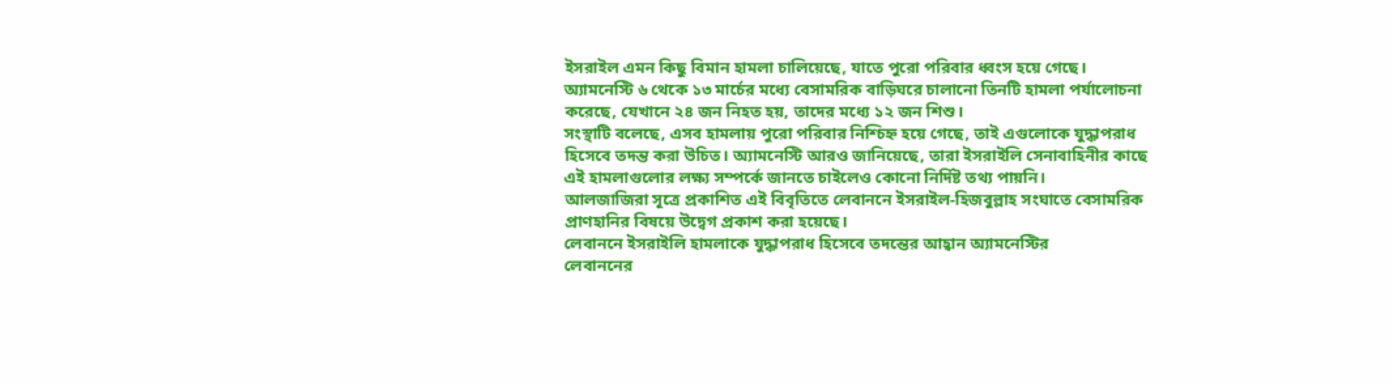ইসরাইল এমন কিছু বিমান হামলা চালিয়েছে, যাতে পুরো পরিবার ধ্বংস হয়ে গেছে। অ্যামনেস্টি ৬ থেকে ১৩ মার্চের মধ্যে বেসামরিক বাড়িঘরে চালানো তিনটি হামলা পর্যালোচনা করেছে, যেখানে ২৪ জন নিহত হয়, তাদের মধ্যে ১২ জন শিশু।
সংস্থাটি বলেছে, এসব হামলায় পুরো পরিবার নিশ্চিহ্ন হয়ে গেছে, তাই এগুলোকে যুদ্ধাপরাধ হিসেবে তদন্ত করা উচিত। অ্যামনেস্টি আরও জানিয়েছে, তারা ইসরাইলি সেনাবাহিনীর কাছে এই হামলাগুলোর লক্ষ্য সম্পর্কে জানতে চাইলেও কোনো নির্দিষ্ট তথ্য পায়নি।
আলজাজিরা সূত্রে প্রকাশিত এই বিবৃতিতে লেবাননে ইসরাইল-হিজবুল্লাহ সংঘাতে বেসামরিক প্রাণহানির বিষয়ে উদ্বেগ প্রকাশ করা হয়েছে।
লেবাননে ইসরাইলি হামলাকে যুদ্ধাপরাধ হিসেবে তদন্তের আহ্বান অ্যামনেস্টির
লেবাননের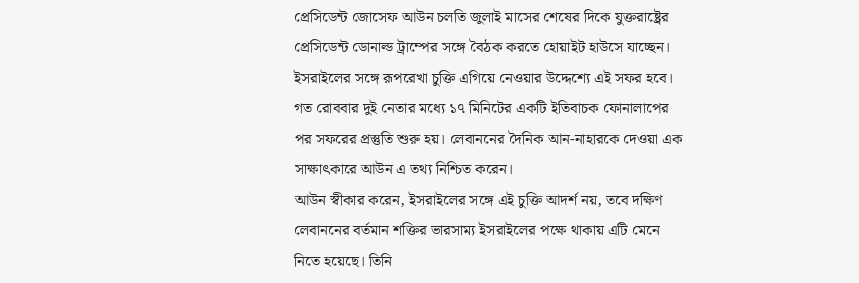প্রেসিডেন্ট জোসেফ আউন চলতি জুলাই মাসের শেষের দিকে যুক্তরাষ্ট্রের প্রেসিডেন্ট ডোনাল্ড ট্রাম্পের সঙ্গে বৈঠক করতে হোয়াইট হাউসে যাচ্ছেন। ইসরাইলের সঙ্গে রূপরেখা চুক্তি এগিয়ে নেওয়ার উদ্দেশ্যে এই সফর হবে। গত রোববার দুই নেতার মধ্যে ১৭ মিনিটের একটি ইতিবাচক ফোনালাপের পর সফরের প্রস্তুতি শুরু হয়। লেবাননের দৈনিক আন-নাহারকে দেওয়া এক সাক্ষাৎকারে আউন এ তথ্য নিশ্চিত করেন।
আউন স্বীকার করেন, ইসরাইলের সঙ্গে এই চুক্তি আদর্শ নয়, তবে দক্ষিণ লেবাননের বর্তমান শক্তির ভারসাম্য ইসরাইলের পক্ষে থাকায় এটি মেনে নিতে হয়েছে। তিনি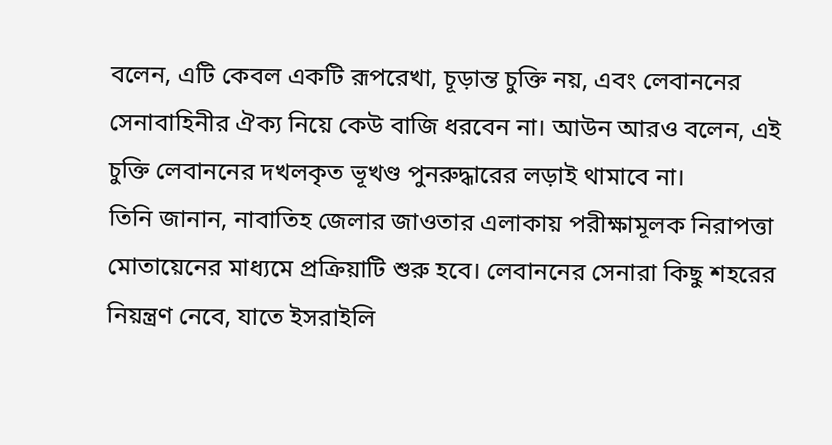বলেন, এটি কেবল একটি রূপরেখা, চূড়ান্ত চুক্তি নয়, এবং লেবাননের সেনাবাহিনীর ঐক্য নিয়ে কেউ বাজি ধরবেন না। আউন আরও বলেন, এই চুক্তি লেবাননের দখলকৃত ভূখণ্ড পুনরুদ্ধারের লড়াই থামাবে না।
তিনি জানান, নাবাতিহ জেলার জাওতার এলাকায় পরীক্ষামূলক নিরাপত্তা মোতায়েনের মাধ্যমে প্রক্রিয়াটি শুরু হবে। লেবাননের সেনারা কিছু শহরের নিয়ন্ত্রণ নেবে, যাতে ইসরাইলি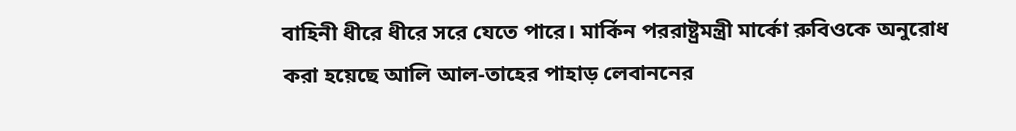বাহিনী ধীরে ধীরে সরে যেতে পারে। মার্কিন পররাষ্ট্রমন্ত্রী মার্কো রুবিওকে অনুরোধ করা হয়েছে আলি আল-তাহের পাহাড় লেবাননের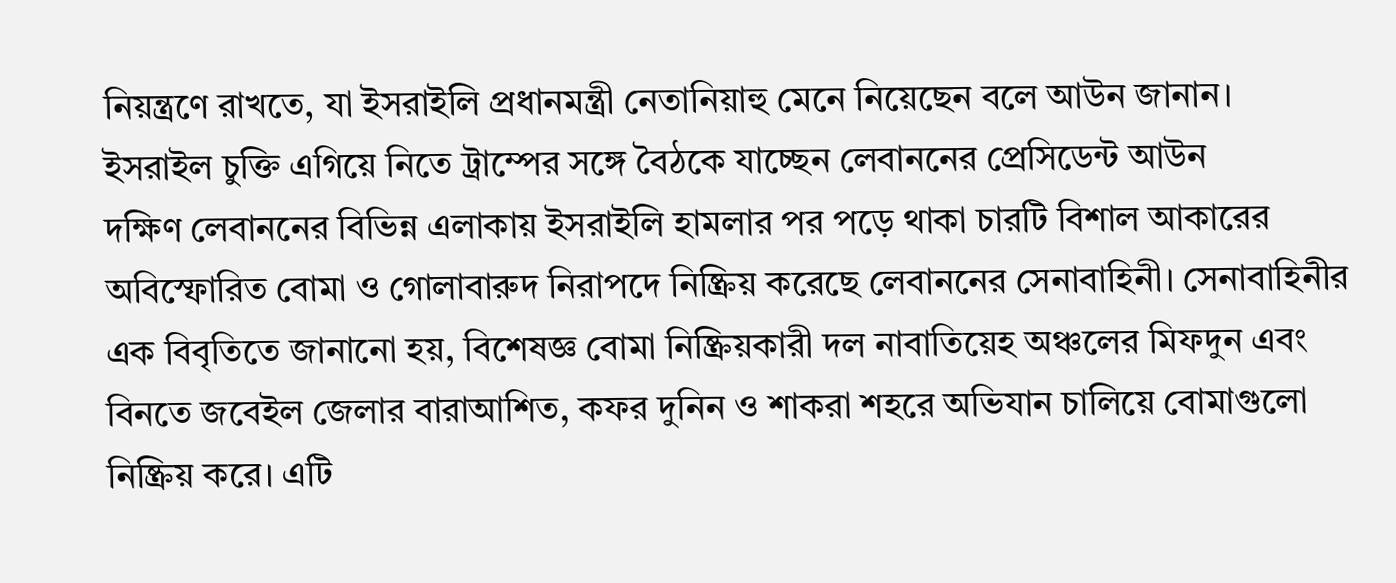নিয়ন্ত্রণে রাখতে, যা ইসরাইলি প্রধানমন্ত্রী নেতানিয়াহু মেনে নিয়েছেন বলে আউন জানান।
ইসরাইল চুক্তি এগিয়ে নিতে ট্রাম্পের সঙ্গে বৈঠকে যাচ্ছেন লেবাননের প্রেসিডেন্ট আউন
দক্ষিণ লেবাননের বিভিন্ন এলাকায় ইসরাইলি হামলার পর পড়ে থাকা চারটি বিশাল আকারের অবিস্ফোরিত বোমা ও গোলাবারুদ নিরাপদে নিষ্ক্রিয় করেছে লেবাননের সেনাবাহিনী। সেনাবাহিনীর এক বিবৃতিতে জানানো হয়, বিশেষজ্ঞ বোমা নিষ্ক্রিয়কারী দল নাবাতিয়েহ অঞ্চলের মিফদুন এবং বিনতে জবেইল জেলার বারাআশিত, কফর দুনিন ও শাকরা শহরে অভিযান চালিয়ে বোমাগুলো নিষ্ক্রিয় করে। এটি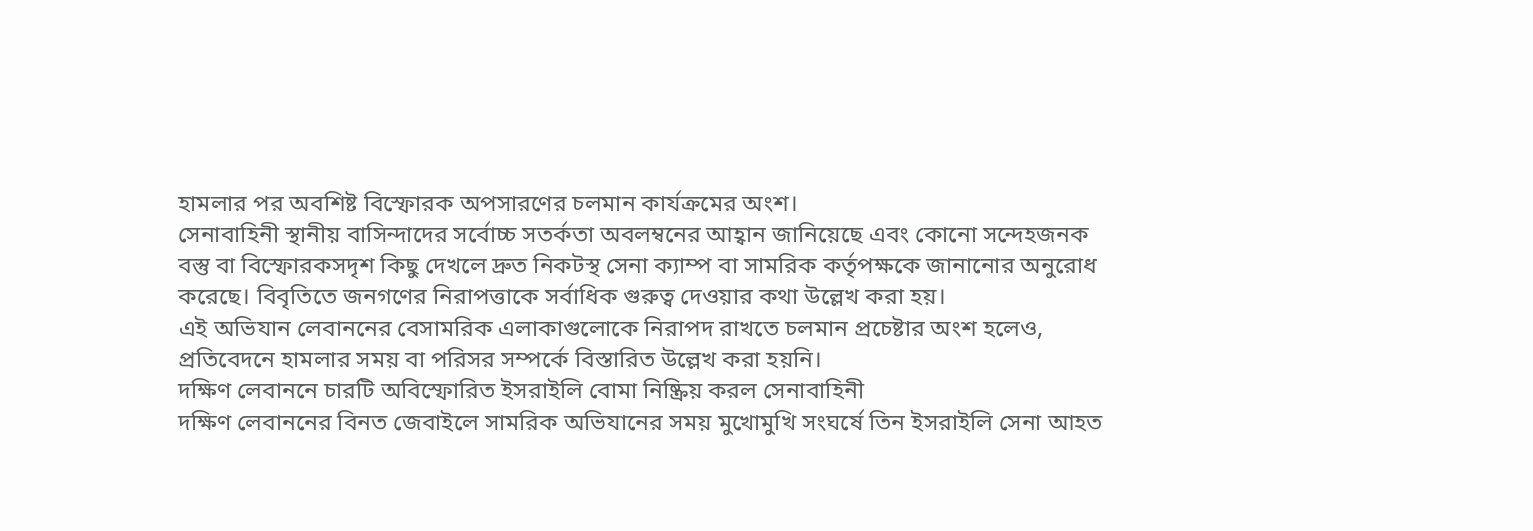হামলার পর অবশিষ্ট বিস্ফোরক অপসারণের চলমান কার্যক্রমের অংশ।
সেনাবাহিনী স্থানীয় বাসিন্দাদের সর্বোচ্চ সতর্কতা অবলম্বনের আহ্বান জানিয়েছে এবং কোনো সন্দেহজনক বস্তু বা বিস্ফোরকসদৃশ কিছু দেখলে দ্রুত নিকটস্থ সেনা ক্যাম্প বা সামরিক কর্তৃপক্ষকে জানানোর অনুরোধ করেছে। বিবৃতিতে জনগণের নিরাপত্তাকে সর্বাধিক গুরুত্ব দেওয়ার কথা উল্লেখ করা হয়।
এই অভিযান লেবাননের বেসামরিক এলাকাগুলোকে নিরাপদ রাখতে চলমান প্রচেষ্টার অংশ হলেও, প্রতিবেদনে হামলার সময় বা পরিসর সম্পর্কে বিস্তারিত উল্লেখ করা হয়নি।
দক্ষিণ লেবাননে চারটি অবিস্ফোরিত ইসরাইলি বোমা নিষ্ক্রিয় করল সেনাবাহিনী
দক্ষিণ লেবাননের বিনত জেবাইলে সামরিক অভিযানের সময় মুখোমুখি সংঘর্ষে তিন ইসরাইলি সেনা আহত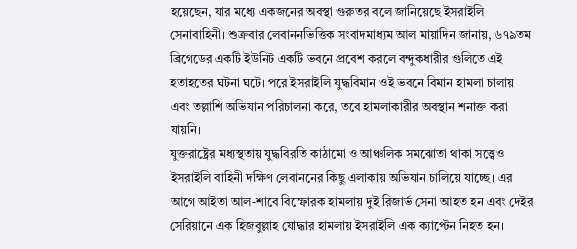হয়েছেন, যার মধ্যে একজনের অবস্থা গুরুতর বলে জানিয়েছে ইসরাইলি সেনাবাহিনী। শুক্রবার লেবাননভিত্তিক সংবাদমাধ্যম আল মায়াদিন জানায়, ৬৭৯তম ব্রিগেডের একটি ইউনিট একটি ভবনে প্রবেশ করলে বন্দুকধারীর গুলিতে এই হতাহতের ঘটনা ঘটে। পরে ইসরাইলি যুদ্ধবিমান ওই ভবনে বিমান হামলা চালায় এবং তল্লাশি অভিযান পরিচালনা করে, তবে হামলাকারীর অবস্থান শনাক্ত করা যায়নি।
যুক্তরাষ্ট্রের মধ্যস্থতায় যুদ্ধবিরতি কাঠামো ও আঞ্চলিক সমঝোতা থাকা সত্ত্বেও ইসরাইলি বাহিনী দক্ষিণ লেবাননের কিছু এলাকায় অভিযান চালিয়ে যাচ্ছে। এর আগে আইতা আল-শাবে বিস্ফোরক হামলায় দুই রিজার্ভ সেনা আহত হন এবং দেইর সেরিয়ানে এক হিজবুল্লাহ যোদ্ধার হামলায় ইসরাইলি এক ক্যাপ্টেন নিহত হন।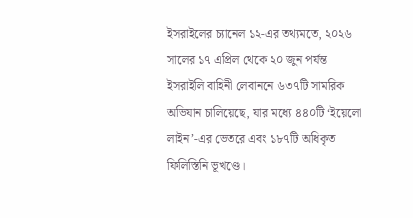ইসরাইলের চ্যানেল ১২-এর তথ্যমতে, ২০২৬ সালের ১৭ এপ্রিল থেকে ২০ জুন পর্যন্ত ইসরাইলি বাহিনী লেবাননে ৬৩৭টি সামরিক অভিযান চালিয়েছে, যার মধ্যে ৪৪০টি ‘ইয়েলো লাইন’-এর ভেতরে এবং ১৮৭টি অধিকৃত ফিলিস্তিনি ভূখণ্ডে।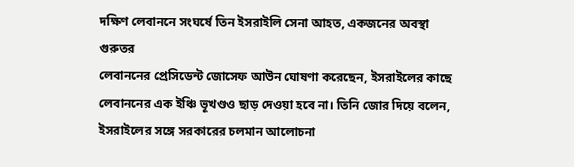দক্ষিণ লেবাননে সংঘর্ষে তিন ইসরাইলি সেনা আহত, একজনের অবস্থা গুরুতর
লেবাননের প্রেসিডেন্ট জোসেফ আউন ঘোষণা করেছেন, ইসরাইলের কাছে লেবাননের এক ইঞ্চি ভূখণ্ডও ছাড় দেওয়া হবে না। তিনি জোর দিয়ে বলেন, ইসরাইলের সঙ্গে সরকারের চলমান আলোচনা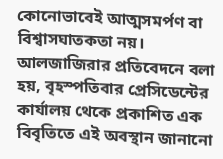কোনোভাবেই আত্মসমর্পণ বা বিশ্বাসঘাতকতা নয়। আলজাজিরার প্রতিবেদনে বলা হয়, বৃহস্পতিবার প্রেসিডেন্টের কার্যালয় থেকে প্রকাশিত এক বিবৃতিতে এই অবস্থান জানানো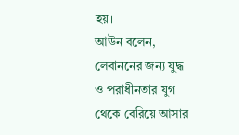হয়।
আউন বলেন, লেবাননের জন্য যুদ্ধ ও পরাধীনতার যুগ থেকে বেরিয়ে আসার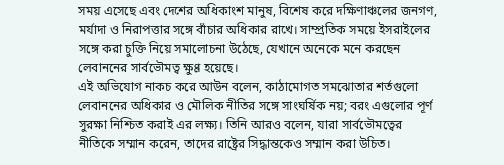সময় এসেছে এবং দেশের অধিকাংশ মানুষ, বিশেষ করে দক্ষিণাঞ্চলের জনগণ, মর্যাদা ও নিরাপত্তার সঙ্গে বাঁচার অধিকার রাখে। সাম্প্রতিক সময়ে ইসরাইলের সঙ্গে করা চুক্তি নিয়ে সমালোচনা উঠেছে, যেখানে অনেকে মনে করছেন লেবাননের সার্বভৌমত্ব ক্ষুণ্ণ হয়েছে।
এই অভিযোগ নাকচ করে আউন বলেন, কাঠামোগত সমঝোতার শর্তগুলো লেবাননের অধিকার ও মৌলিক নীতির সঙ্গে সাংঘর্ষিক নয়; বরং এগুলোর পূর্ণ সুরক্ষা নিশ্চিত করাই এর লক্ষ্য। তিনি আরও বলেন, যারা সার্বভৌমত্বের নীতিকে সম্মান করেন, তাদের রাষ্ট্রের সিদ্ধান্তকেও সম্মান করা উচিত।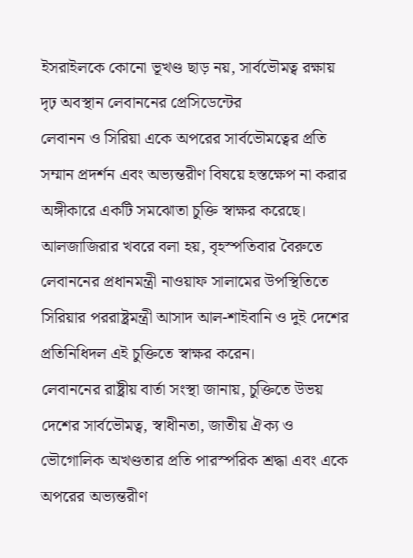ইসরাইলকে কোনো ভূখণ্ড ছাড় নয়, সার্বভৌমত্ব রক্ষায় দৃঢ় অবস্থান লেবাননের প্রেসিডেন্টের
লেবানন ও সিরিয়া একে অপরের সার্বভৌমত্বের প্রতি সম্মান প্রদর্শন এবং অভ্যন্তরীণ বিষয়ে হস্তক্ষেপ না করার অঙ্গীকারে একটি সমঝোতা চুক্তি স্বাক্ষর করেছে। আলজাজিরার খবরে বলা হয়, বৃহস্পতিবার বৈরুতে লেবাননের প্রধানমন্ত্রী নাওয়াফ সালামের উপস্থিতিতে সিরিয়ার পররাষ্ট্রমন্ত্রী আসাদ আল-শাইবানি ও দুই দেশের প্রতিনিধিদল এই চুক্তিতে স্বাক্ষর করেন।
লেবাননের রাষ্ট্রীয় বার্তা সংস্থা জানায়, চুক্তিতে উভয় দেশের সার্বভৌমত্ব, স্বাধীনতা, জাতীয় ঐক্য ও ভৌগোলিক অখণ্ডতার প্রতি পারস্পরিক শ্রদ্ধা এবং একে অপরের অভ্যন্তরীণ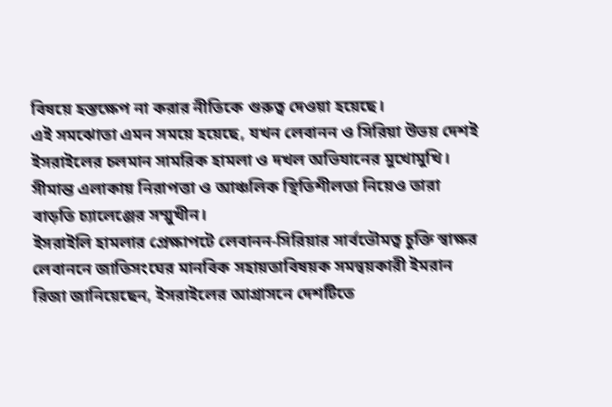বিষয়ে হস্তক্ষেপ না করার নীতিকে গুরুত্ব দেওয়া হয়েছে।
এই সমঝোতা এমন সময়ে হয়েছে, যখন লেবানন ও সিরিয়া উভয় দেশই ইসরাইলের চলমান সামরিক হামলা ও দখল অভিযানের মুখোমুখি। সীমান্ত এলাকায় নিরাপত্তা ও আঞ্চলিক স্থিতিশীলতা নিয়েও তারা বাড়তি চ্যালেঞ্জের সম্মুখীন।
ইসরাইলি হামলার প্রেক্ষাপটে লেবানন-সিরিয়ার সার্বভৌমত্ব চুক্তি স্বাক্ষর
লেবাননে জাতিসংঘের মানবিক সহায়তাবিষয়ক সমন্বয়কারী ইমরান রিজা জানিয়েছেন, ইসরাইলের আগ্রাসনে দেশটিতে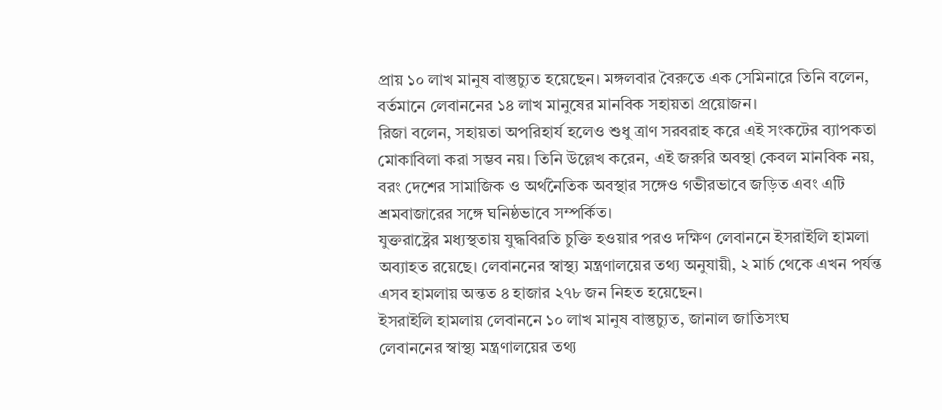প্রায় ১০ লাখ মানুষ বাস্তুচ্যুত হয়েছেন। মঙ্গলবার বৈরুতে এক সেমিনারে তিনি বলেন, বর্তমানে লেবাননের ১৪ লাখ মানুষের মানবিক সহায়তা প্রয়োজন।
রিজা বলেন, সহায়তা অপরিহার্য হলেও শুধু ত্রাণ সরবরাহ করে এই সংকটের ব্যাপকতা মোকাবিলা করা সম্ভব নয়। তিনি উল্লেখ করেন, এই জরুরি অবস্থা কেবল মানবিক নয়, বরং দেশের সামাজিক ও অর্থনৈতিক অবস্থার সঙ্গেও গভীরভাবে জড়িত এবং এটি শ্রমবাজারের সঙ্গে ঘনিষ্ঠভাবে সম্পর্কিত।
যুক্তরাষ্ট্রের মধ্যস্থতায় যুদ্ধবিরতি চুক্তি হওয়ার পরও দক্ষিণ লেবাননে ইসরাইলি হামলা অব্যাহত রয়েছে। লেবাননের স্বাস্থ্য মন্ত্রণালয়ের তথ্য অনুযায়ী, ২ মার্চ থেকে এখন পর্যন্ত এসব হামলায় অন্তত ৪ হাজার ২৭৮ জন নিহত হয়েছেন।
ইসরাইলি হামলায় লেবাননে ১০ লাখ মানুষ বাস্তুচ্যুত, জানাল জাতিসংঘ
লেবাননের স্বাস্থ্য মন্ত্রণালয়ের তথ্য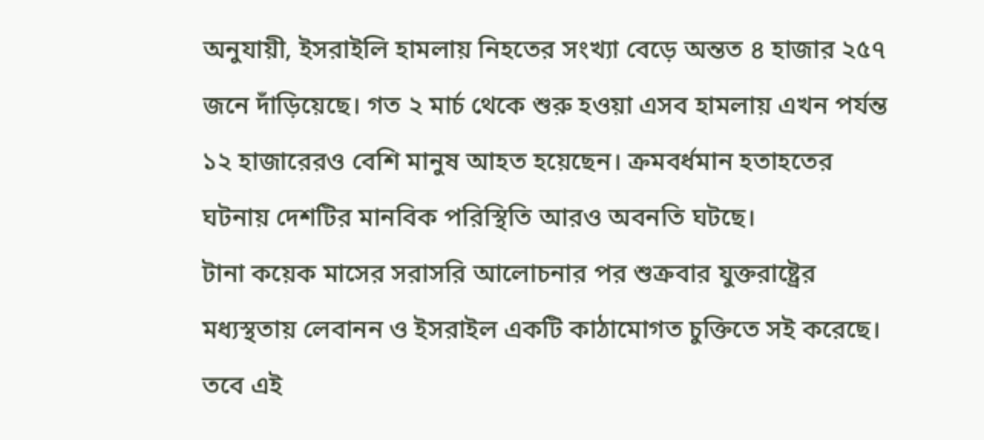অনুযায়ী, ইসরাইলি হামলায় নিহতের সংখ্যা বেড়ে অন্তত ৪ হাজার ২৫৭ জনে দাঁড়িয়েছে। গত ২ মার্চ থেকে শুরু হওয়া এসব হামলায় এখন পর্যন্ত ১২ হাজারেরও বেশি মানুষ আহত হয়েছেন। ক্রমবর্ধমান হতাহতের ঘটনায় দেশটির মানবিক পরিস্থিতি আরও অবনতি ঘটছে।
টানা কয়েক মাসের সরাসরি আলোচনার পর শুক্রবার যুক্তরাষ্ট্রের মধ্যস্থতায় লেবানন ও ইসরাইল একটি কাঠামোগত চুক্তিতে সই করেছে। তবে এই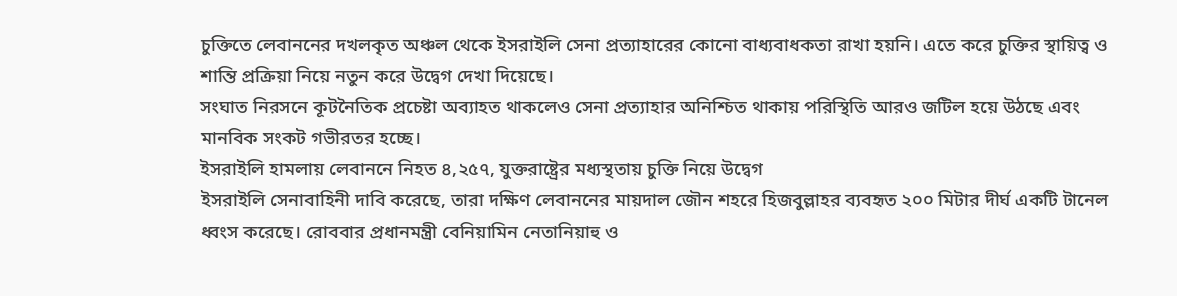চুক্তিতে লেবাননের দখলকৃত অঞ্চল থেকে ইসরাইলি সেনা প্রত্যাহারের কোনো বাধ্যবাধকতা রাখা হয়নি। এতে করে চুক্তির স্থায়িত্ব ও শান্তি প্রক্রিয়া নিয়ে নতুন করে উদ্বেগ দেখা দিয়েছে।
সংঘাত নিরসনে কূটনৈতিক প্রচেষ্টা অব্যাহত থাকলেও সেনা প্রত্যাহার অনিশ্চিত থাকায় পরিস্থিতি আরও জটিল হয়ে উঠছে এবং মানবিক সংকট গভীরতর হচ্ছে।
ইসরাইলি হামলায় লেবাননে নিহত ৪,২৫৭, যুক্তরাষ্ট্রের মধ্যস্থতায় চুক্তি নিয়ে উদ্বেগ
ইসরাইলি সেনাবাহিনী দাবি করেছে, তারা দক্ষিণ লেবাননের মায়দাল জৌন শহরে হিজবুল্লাহর ব্যবহৃত ২০০ মিটার দীর্ঘ একটি টানেল ধ্বংস করেছে। রোববার প্রধানমন্ত্রী বেনিয়ামিন নেতানিয়াহু ও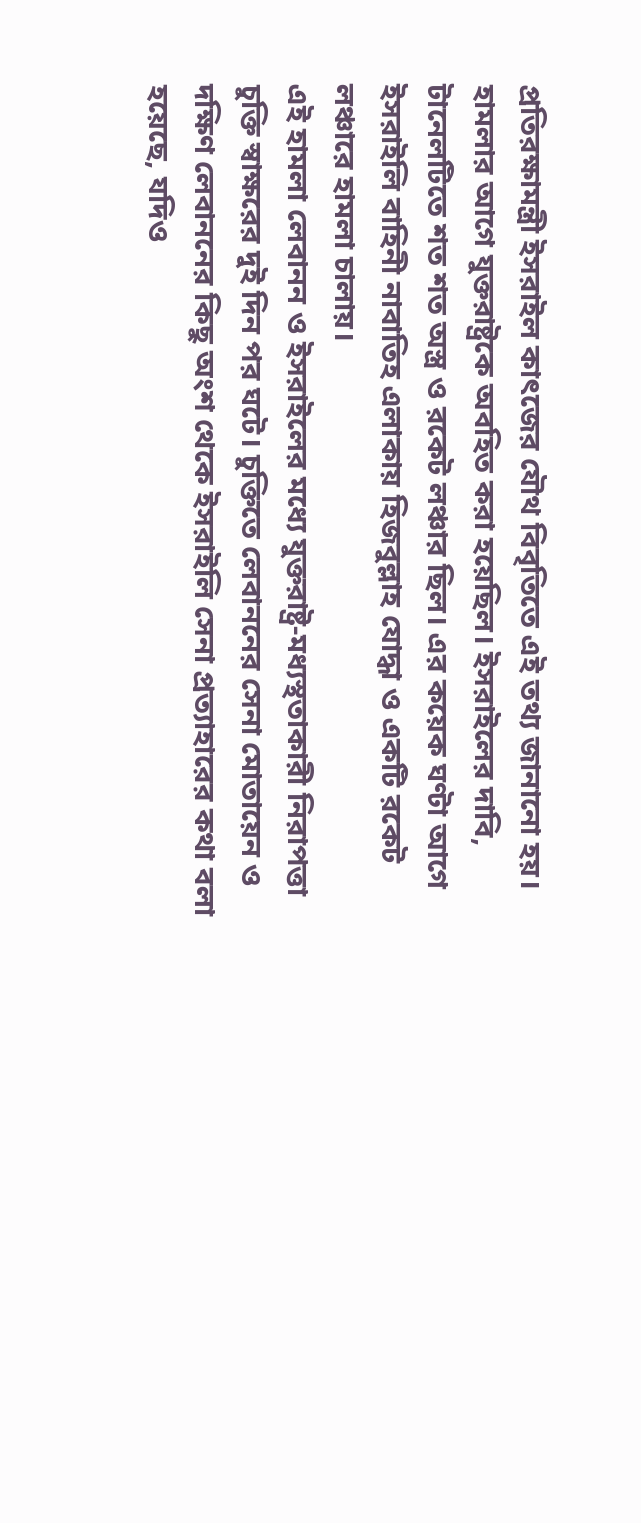প্রতিরক্ষামন্ত্রী ইসরাইল কাৎজের যৌথ বিবৃতিতে এই তথ্য জানানো হয়। হামলার আগে যুক্তরাষ্ট্রকে অবহিত করা হয়েছিল। ইসরাইলের দাবি, টানেলটিতে শত শত অস্ত্র ও রকেট লঞ্চার ছিল। এর কয়েক ঘণ্টা আগে ইসরাইলি বাহিনী নাবাতিহ এলাকায় হিজবুল্লাহ যোদ্ধা ও একটি রকেট লঞ্চারে হামলা চালায়।
এই হামলা লেবানন ও ইসরাইলের মধ্যে যুক্তরাষ্ট্র-মধ্যস্থতাকারী নিরাপত্তা চুক্তি স্বাক্ষরের দুই দিন পর ঘটে। চুক্তিতে লেবাননের সেনা মোতায়েন ও দক্ষিণ লেবাননের কিছু অংশ থেকে ইসরাইলি সেনা প্রত্যাহারের কথা বলা হয়েছে, যদিও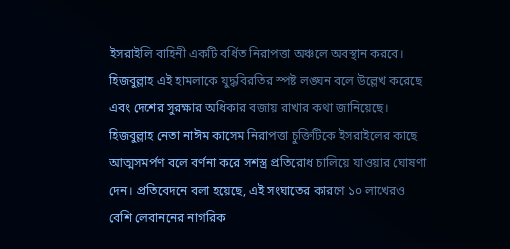ইসরাইলি বাহিনী একটি বর্ধিত নিরাপত্তা অঞ্চলে অবস্থান করবে। হিজবুল্লাহ এই হামলাকে যুদ্ধবিরতির স্পষ্ট লঙ্ঘন বলে উল্লেখ করেছে এবং দেশের সুরক্ষার অধিকার বজায় রাখার কথা জানিয়েছে।
হিজবুল্লাহ নেতা নাঈম কাসেম নিরাপত্তা চুক্তিটিকে ইসরাইলের কাছে আত্মসমর্পণ বলে বর্ণনা করে সশস্ত্র প্রতিরোধ চালিয়ে যাওয়ার ঘোষণা দেন। প্রতিবেদনে বলা হয়েছে, এই সংঘাতের কারণে ১০ লাখেরও বেশি লেবাননের নাগরিক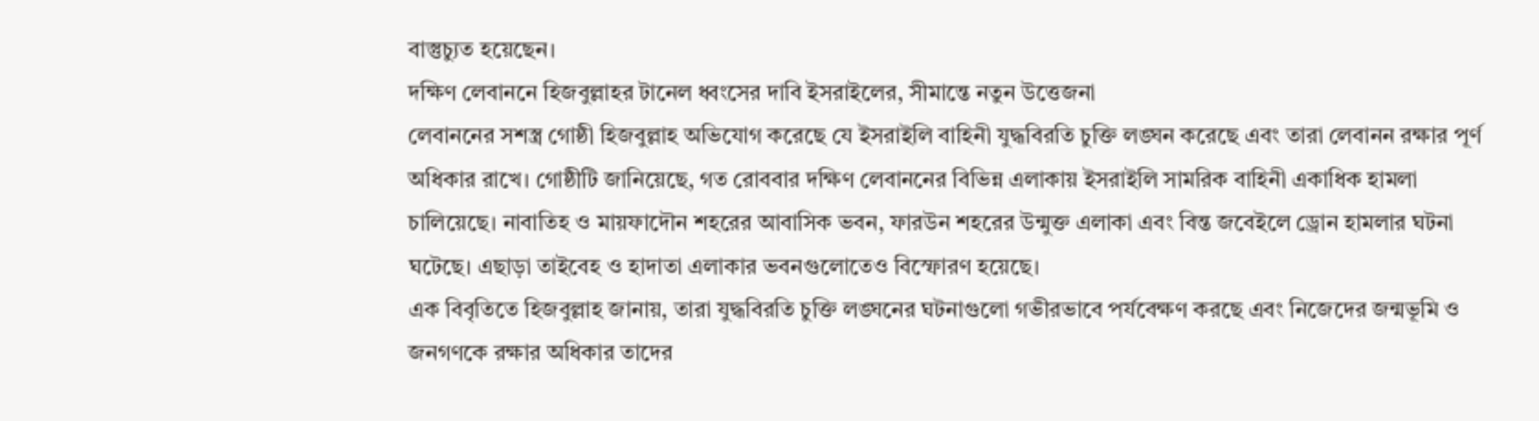বাস্তুচ্যুত হয়েছেন।
দক্ষিণ লেবাননে হিজবুল্লাহর টানেল ধ্বংসের দাবি ইসরাইলের, সীমান্তে নতুন উত্তেজনা
লেবাননের সশস্ত্র গোষ্ঠী হিজবুল্লাহ অভিযোগ করেছে যে ইসরাইলি বাহিনী যুদ্ধবিরতি চুক্তি লঙ্ঘন করেছে এবং তারা লেবানন রক্ষার পূর্ণ অধিকার রাখে। গোষ্ঠীটি জানিয়েছে, গত রোববার দক্ষিণ লেবাননের বিভিন্ন এলাকায় ইসরাইলি সামরিক বাহিনী একাধিক হামলা চালিয়েছে। নাবাতিহ ও মায়ফাদৌন শহরের আবাসিক ভবন, ফারউন শহরের উন্মুক্ত এলাকা এবং বিন্ত জবেইলে ড্রোন হামলার ঘটনা ঘটেছে। এছাড়া তাইবেহ ও হাদাতা এলাকার ভবনগুলোতেও বিস্ফোরণ হয়েছে।
এক বিবৃতিতে হিজবুল্লাহ জানায়, তারা যুদ্ধবিরতি চুক্তি লঙ্ঘনের ঘটনাগুলো গভীরভাবে পর্যবেক্ষণ করছে এবং নিজেদের জন্মভূমি ও জনগণকে রক্ষার অধিকার তাদের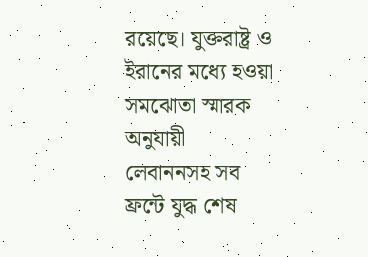রয়েছে। যুক্তরাষ্ট্র ও ইরানের মধ্যে হওয়া সমঝোতা স্মারক অনুযায়ী লেবাননসহ সব ফ্রন্টে যুদ্ধ শেষ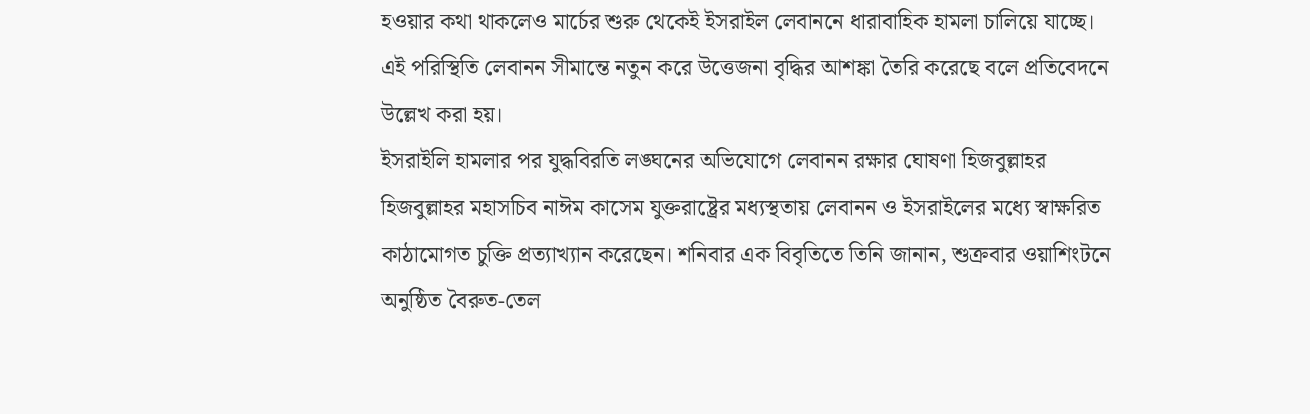হওয়ার কথা থাকলেও মার্চের শুরু থেকেই ইসরাইল লেবাননে ধারাবাহিক হামলা চালিয়ে যাচ্ছে।
এই পরিস্থিতি লেবানন সীমান্তে নতুন করে উত্তেজনা বৃদ্ধির আশঙ্কা তৈরি করেছে বলে প্রতিবেদনে উল্লেখ করা হয়।
ইসরাইলি হামলার পর যুদ্ধবিরতি লঙ্ঘনের অভিযোগে লেবানন রক্ষার ঘোষণা হিজবুল্লাহর
হিজবুল্লাহর মহাসচিব নাঈম কাসেম যুক্তরাষ্ট্রের মধ্যস্থতায় লেবানন ও ইসরাইলের মধ্যে স্বাক্ষরিত কাঠামোগত চুক্তি প্রত্যাখ্যান করেছেন। শনিবার এক বিবৃতিতে তিনি জানান, শুক্রবার ওয়াশিংটনে অনুষ্ঠিত বৈরুত-তেল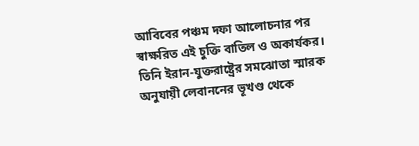আবিবের পঞ্চম দফা আলোচনার পর স্বাক্ষরিত এই চুক্তি বাতিল ও অকার্যকর। তিনি ইরান-যুক্তরাষ্ট্রের সমঝোতা স্মারক অনুযায়ী লেবাননের ভূখণ্ড থেকে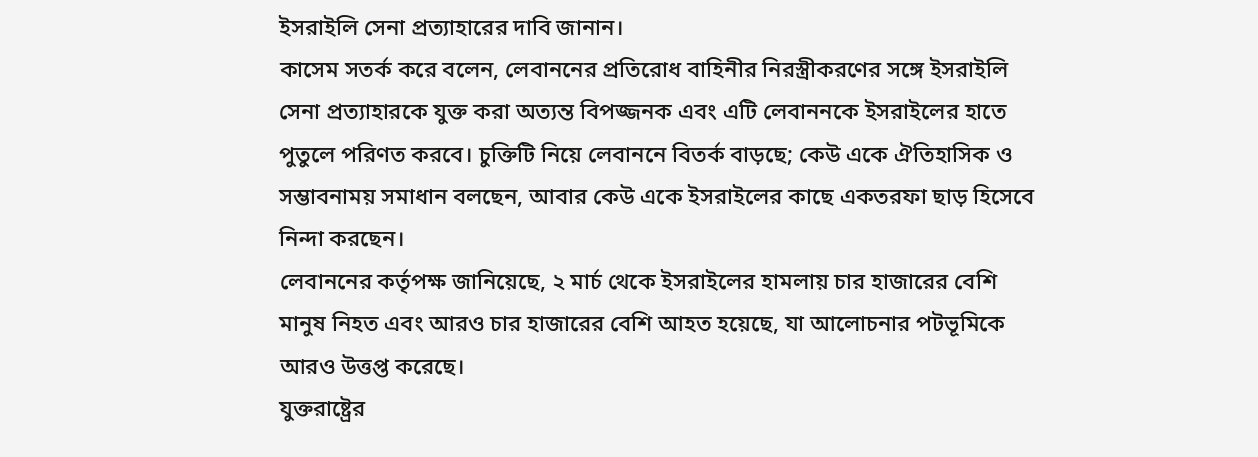ইসরাইলি সেনা প্রত্যাহারের দাবি জানান।
কাসেম সতর্ক করে বলেন, লেবাননের প্রতিরোধ বাহিনীর নিরস্ত্রীকরণের সঙ্গে ইসরাইলি সেনা প্রত্যাহারকে যুক্ত করা অত্যন্ত বিপজ্জনক এবং এটি লেবাননকে ইসরাইলের হাতে পুতুলে পরিণত করবে। চুক্তিটি নিয়ে লেবাননে বিতর্ক বাড়ছে; কেউ একে ঐতিহাসিক ও সম্ভাবনাময় সমাধান বলছেন, আবার কেউ একে ইসরাইলের কাছে একতরফা ছাড় হিসেবে নিন্দা করছেন।
লেবাননের কর্তৃপক্ষ জানিয়েছে, ২ মার্চ থেকে ইসরাইলের হামলায় চার হাজারের বেশি মানুষ নিহত এবং আরও চার হাজারের বেশি আহত হয়েছে, যা আলোচনার পটভূমিকে আরও উত্তপ্ত করেছে।
যুক্তরাষ্ট্রের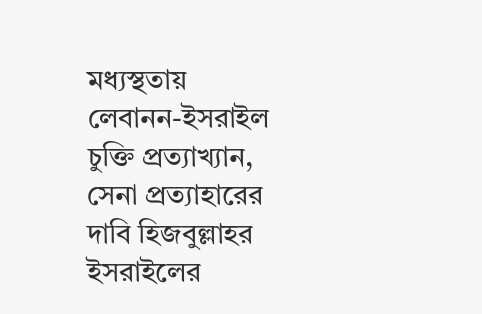মধ্যস্থতায় লেবানন-ইসরাইল চুক্তি প্রত্যাখ্যান, সেনা প্রত্যাহারের দাবি হিজবুল্লাহর
ইসরাইলের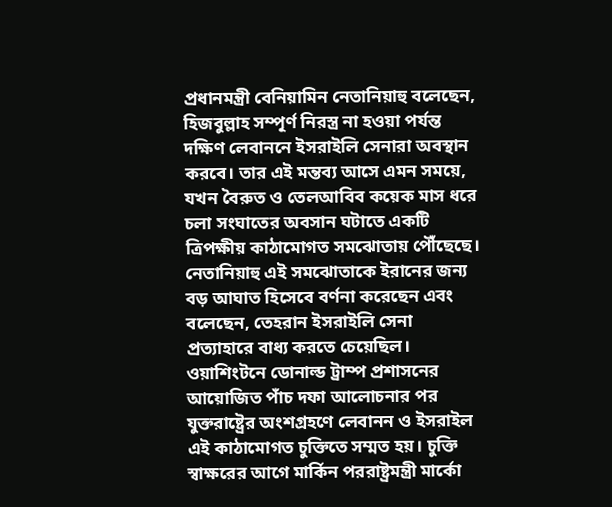প্রধানমন্ত্রী বেনিয়ামিন নেতানিয়াহু বলেছেন, হিজবুল্লাহ সম্পূর্ণ নিরস্ত্র না হওয়া পর্যন্ত দক্ষিণ লেবাননে ইসরাইলি সেনারা অবস্থান করবে। তার এই মন্তব্য আসে এমন সময়ে, যখন বৈরুত ও তেলআবিব কয়েক মাস ধরে চলা সংঘাতের অবসান ঘটাতে একটি ত্রিপক্ষীয় কাঠামোগত সমঝোতায় পৌঁছেছে। নেতানিয়াহু এই সমঝোতাকে ইরানের জন্য বড় আঘাত হিসেবে বর্ণনা করেছেন এবং বলেছেন, তেহরান ইসরাইলি সেনা প্রত্যাহারে বাধ্য করতে চেয়েছিল।
ওয়াশিংটনে ডোনাল্ড ট্রাম্প প্রশাসনের আয়োজিত পাঁচ দফা আলোচনার পর যুক্তরাষ্ট্রের অংশগ্রহণে লেবানন ও ইসরাইল এই কাঠামোগত চুক্তিতে সম্মত হয়। চুক্তি স্বাক্ষরের আগে মার্কিন পররাষ্ট্রমন্ত্রী মার্কো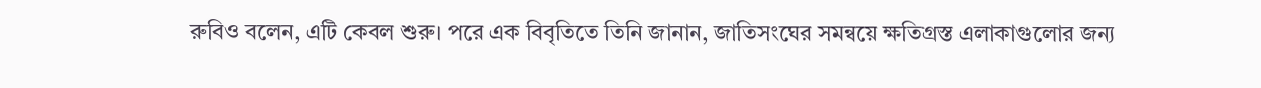রুবিও বলেন, এটি কেবল শুরু। পরে এক বিবৃতিতে তিনি জানান, জাতিসংঘের সমন্বয়ে ক্ষতিগ্রস্ত এলাকাগুলোর জন্য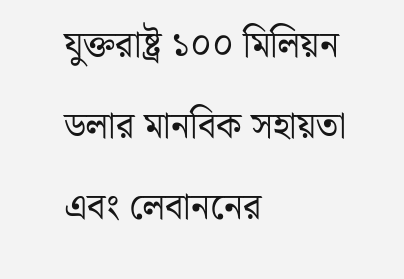যুক্তরাষ্ট্র ১০০ মিলিয়ন ডলার মানবিক সহায়তা এবং লেবাননের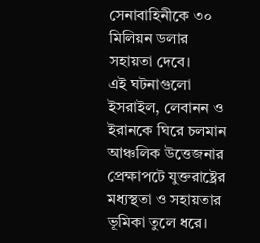সেনাবাহিনীকে ৩০ মিলিয়ন ডলার সহায়তা দেবে।
এই ঘটনাগুলো ইসরাইল, লেবানন ও ইরানকে ঘিরে চলমান আঞ্চলিক উত্তেজনার প্রেক্ষাপটে যুক্তরাষ্ট্রের মধ্যস্থতা ও সহায়তার ভূমিকা তুলে ধরে।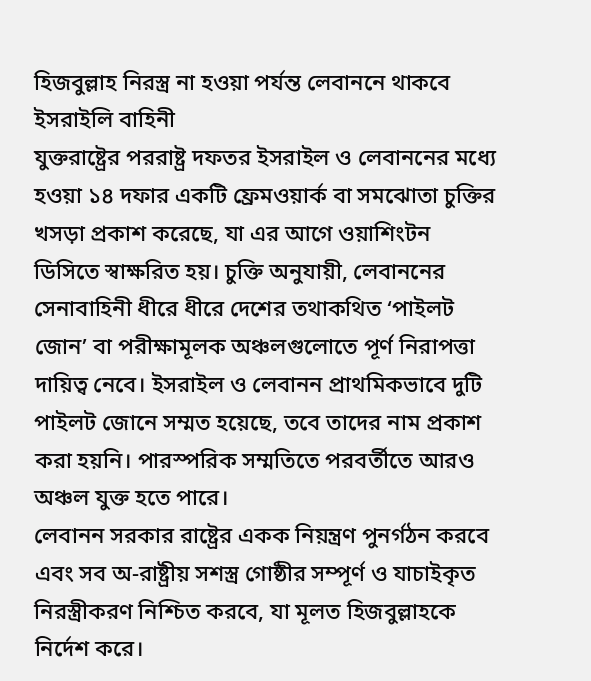হিজবুল্লাহ নিরস্ত্র না হওয়া পর্যন্ত লেবাননে থাকবে ইসরাইলি বাহিনী
যুক্তরাষ্ট্রের পররাষ্ট্র দফতর ইসরাইল ও লেবাননের মধ্যে হওয়া ১৪ দফার একটি ফ্রেমওয়ার্ক বা সমঝোতা চুক্তির খসড়া প্রকাশ করেছে, যা এর আগে ওয়াশিংটন ডিসিতে স্বাক্ষরিত হয়। চুক্তি অনুযায়ী, লেবাননের সেনাবাহিনী ধীরে ধীরে দেশের তথাকথিত ‘পাইলট জোন’ বা পরীক্ষামূলক অঞ্চলগুলোতে পূর্ণ নিরাপত্তা দায়িত্ব নেবে। ইসরাইল ও লেবানন প্রাথমিকভাবে দুটি পাইলট জোনে সম্মত হয়েছে, তবে তাদের নাম প্রকাশ করা হয়নি। পারস্পরিক সম্মতিতে পরবর্তীতে আরও অঞ্চল যুক্ত হতে পারে।
লেবানন সরকার রাষ্ট্রের একক নিয়ন্ত্রণ পুনর্গঠন করবে এবং সব অ-রাষ্ট্রীয় সশস্ত্র গোষ্ঠীর সম্পূর্ণ ও যাচাইকৃত নিরস্ত্রীকরণ নিশ্চিত করবে, যা মূলত হিজবুল্লাহকে নির্দেশ করে।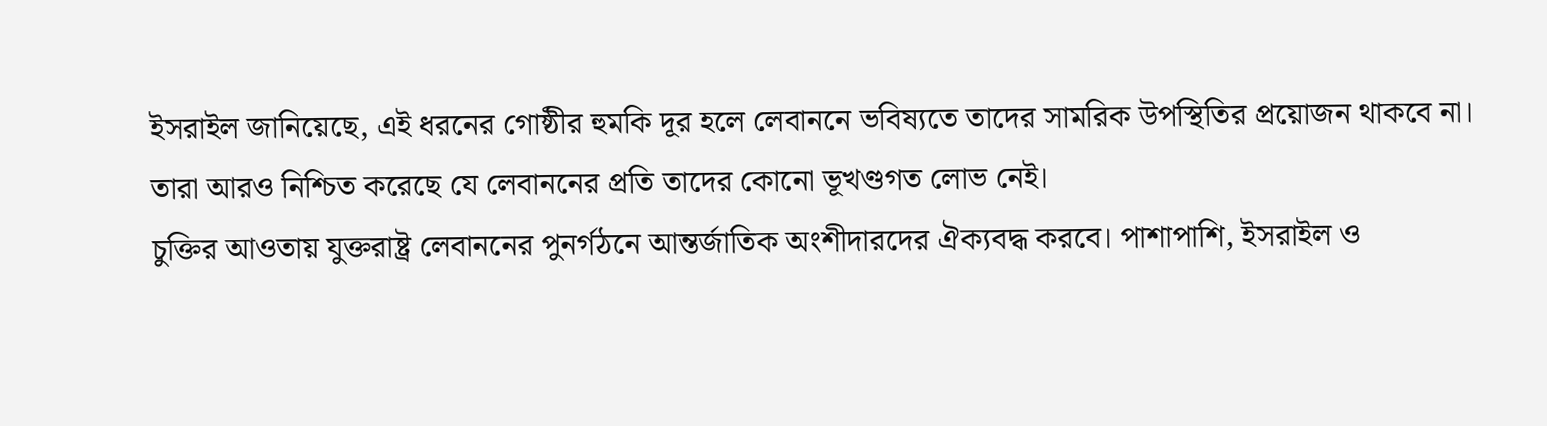ইসরাইল জানিয়েছে, এই ধরনের গোষ্ঠীর হুমকি দূর হলে লেবাননে ভবিষ্যতে তাদের সামরিক উপস্থিতির প্রয়োজন থাকবে না। তারা আরও নিশ্চিত করেছে যে লেবাননের প্রতি তাদের কোনো ভূখণ্ডগত লোভ নেই।
চুক্তির আওতায় যুক্তরাষ্ট্র লেবাননের পুনর্গঠনে আন্তর্জাতিক অংশীদারদের ঐক্যবদ্ধ করবে। পাশাপাশি, ইসরাইল ও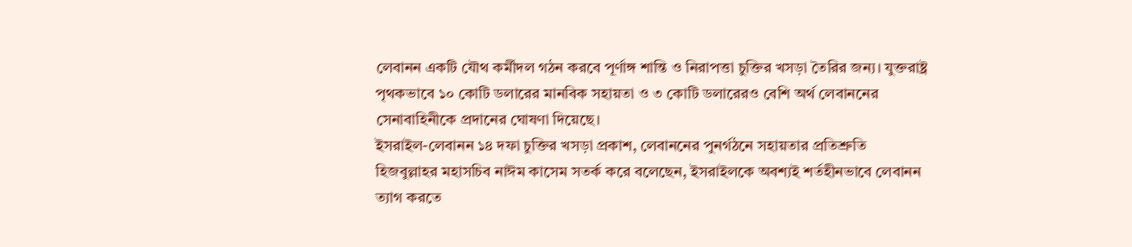লেবানন একটি যৌথ কর্মীদল গঠন করবে পূর্ণাঙ্গ শান্তি ও নিরাপত্তা চুক্তির খসড়া তৈরির জন্য। যুক্তরাষ্ট্র পৃথকভাবে ১০ কোটি ডলারের মানবিক সহায়তা ও ৩ কোটি ডলারেরও বেশি অর্থ লেবাননের সেনাবাহিনীকে প্রদানের ঘোষণা দিয়েছে।
ইসরাইল-লেবানন ১৪ দফা চুক্তির খসড়া প্রকাশ, লেবাননের পুনর্গঠনে সহায়তার প্রতিশ্রুতি
হিজবুল্লাহর মহাসচিব নাঈম কাসেম সতর্ক করে বলেছেন, ইসরাইলকে অবশ্যই শর্তহীনভাবে লেবানন ত্যাগ করতে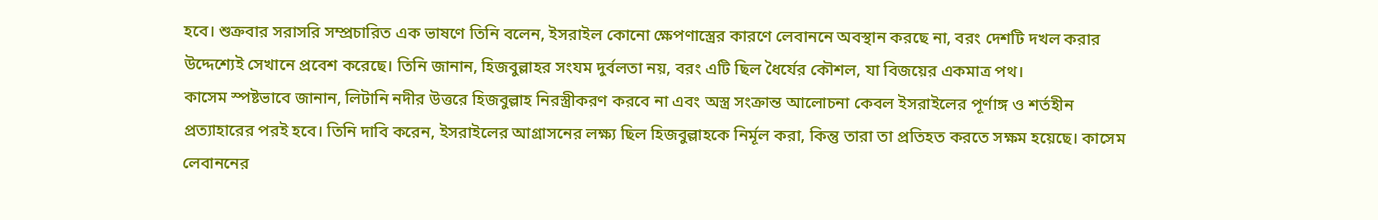হবে। শুক্রবার সরাসরি সম্প্রচারিত এক ভাষণে তিনি বলেন, ইসরাইল কোনো ক্ষেপণাস্ত্রের কারণে লেবাননে অবস্থান করছে না, বরং দেশটি দখল করার উদ্দেশ্যেই সেখানে প্রবেশ করেছে। তিনি জানান, হিজবুল্লাহর সংযম দুর্বলতা নয়, বরং এটি ছিল ধৈর্যের কৌশল, যা বিজয়ের একমাত্র পথ।
কাসেম স্পষ্টভাবে জানান, লিটানি নদীর উত্তরে হিজবুল্লাহ নিরস্ত্রীকরণ করবে না এবং অস্ত্র সংক্রান্ত আলোচনা কেবল ইসরাইলের পূর্ণাঙ্গ ও শর্তহীন প্রত্যাহারের পরই হবে। তিনি দাবি করেন, ইসরাইলের আগ্রাসনের লক্ষ্য ছিল হিজবুল্লাহকে নির্মূল করা, কিন্তু তারা তা প্রতিহত করতে সক্ষম হয়েছে। কাসেম লেবাননের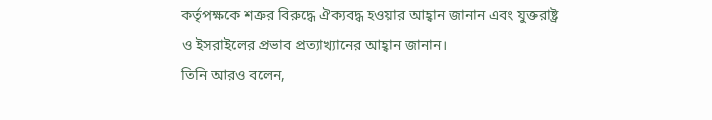কর্তৃপক্ষকে শত্রুর বিরুদ্ধে ঐক্যবদ্ধ হওয়ার আহ্বান জানান এবং যুক্তরাষ্ট্র ও ইসরাইলের প্রভাব প্রত্যাখ্যানের আহ্বান জানান।
তিনি আরও বলেন,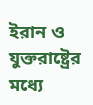ইরান ও যুক্তরাষ্ট্রের মধ্যে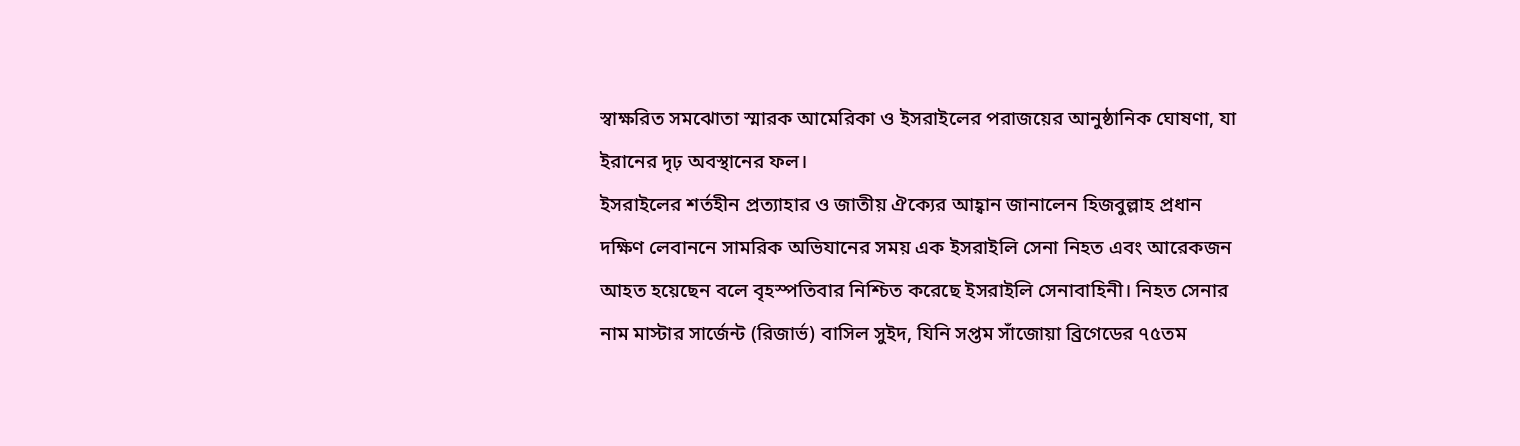স্বাক্ষরিত সমঝোতা স্মারক আমেরিকা ও ইসরাইলের পরাজয়ের আনুষ্ঠানিক ঘোষণা, যা ইরানের দৃঢ় অবস্থানের ফল।
ইসরাইলের শর্তহীন প্রত্যাহার ও জাতীয় ঐক্যের আহ্বান জানালেন হিজবুল্লাহ প্রধান
দক্ষিণ লেবাননে সামরিক অভিযানের সময় এক ইসরাইলি সেনা নিহত এবং আরেকজন আহত হয়েছেন বলে বৃহস্পতিবার নিশ্চিত করেছে ইসরাইলি সেনাবাহিনী। নিহত সেনার নাম মাস্টার সার্জেন্ট (রিজার্ভ) বাসিল সুইদ, যিনি সপ্তম সাঁজোয়া ব্রিগেডের ৭৫তম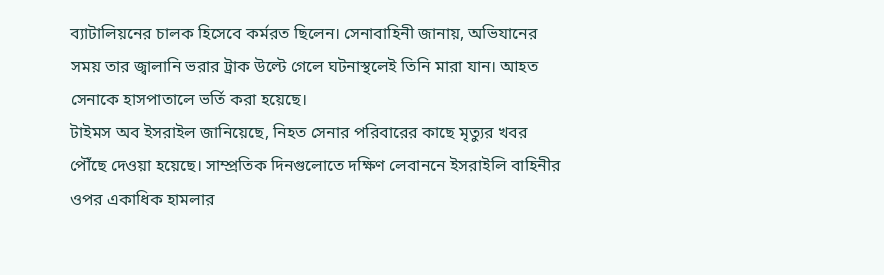ব্যাটালিয়নের চালক হিসেবে কর্মরত ছিলেন। সেনাবাহিনী জানায়, অভিযানের সময় তার জ্বালানি ভরার ট্রাক উল্টে গেলে ঘটনাস্থলেই তিনি মারা যান। আহত সেনাকে হাসপাতালে ভর্তি করা হয়েছে।
টাইমস অব ইসরাইল জানিয়েছে, নিহত সেনার পরিবারের কাছে মৃত্যুর খবর পৌঁছে দেওয়া হয়েছে। সাম্প্রতিক দিনগুলোতে দক্ষিণ লেবাননে ইসরাইলি বাহিনীর ওপর একাধিক হামলার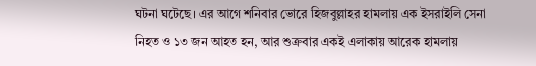ঘটনা ঘটেছে। এর আগে শনিবার ভোরে হিজবুল্লাহর হামলায় এক ইসরাইলি সেনা নিহত ও ১৩ জন আহত হন, আর শুক্রবার একই এলাকায় আরেক হামলায়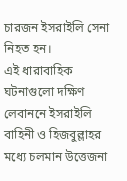চারজন ইসরাইলি সেনা নিহত হন।
এই ধারাবাহিক ঘটনাগুলো দক্ষিণ লেবাননে ইসরাইলি বাহিনী ও হিজবুল্লাহর মধ্যে চলমান উত্তেজনা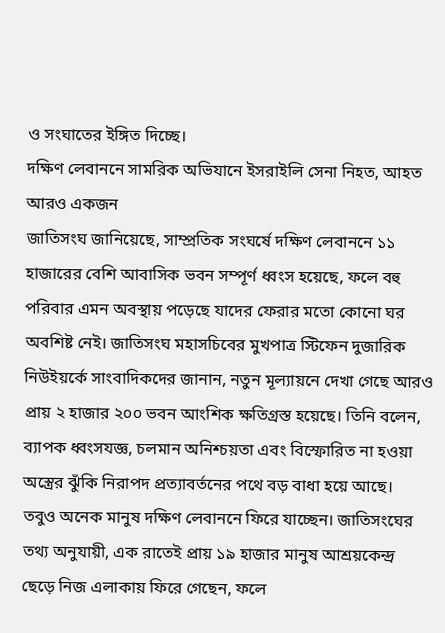ও সংঘাতের ইঙ্গিত দিচ্ছে।
দক্ষিণ লেবাননে সামরিক অভিযানে ইসরাইলি সেনা নিহত, আহত আরও একজন
জাতিসংঘ জানিয়েছে, সাম্প্রতিক সংঘর্ষে দক্ষিণ লেবাননে ১১ হাজারের বেশি আবাসিক ভবন সম্পূর্ণ ধ্বংস হয়েছে, ফলে বহু পরিবার এমন অবস্থায় পড়েছে যাদের ফেরার মতো কোনো ঘর অবশিষ্ট নেই। জাতিসংঘ মহাসচিবের মুখপাত্র স্টিফেন দুজারিক নিউইয়র্কে সাংবাদিকদের জানান, নতুন মূল্যায়নে দেখা গেছে আরও প্রায় ২ হাজার ২০০ ভবন আংশিক ক্ষতিগ্রস্ত হয়েছে। তিনি বলেন, ব্যাপক ধ্বংসযজ্ঞ, চলমান অনিশ্চয়তা এবং বিস্ফোরিত না হওয়া অস্ত্রের ঝুঁকি নিরাপদ প্রত্যাবর্তনের পথে বড় বাধা হয়ে আছে।
তবুও অনেক মানুষ দক্ষিণ লেবাননে ফিরে যাচ্ছেন। জাতিসংঘের তথ্য অনুযায়ী, এক রাতেই প্রায় ১৯ হাজার মানুষ আশ্রয়কেন্দ্র ছেড়ে নিজ এলাকায় ফিরে গেছেন, ফলে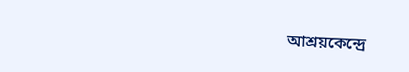আশ্রয়কেন্দ্রে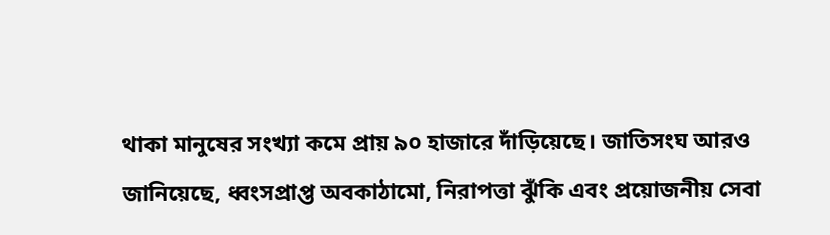থাকা মানুষের সংখ্যা কমে প্রায় ৯০ হাজারে দাঁড়িয়েছে। জাতিসংঘ আরও জানিয়েছে, ধ্বংসপ্রাপ্ত অবকাঠামো, নিরাপত্তা ঝুঁকি এবং প্রয়োজনীয় সেবা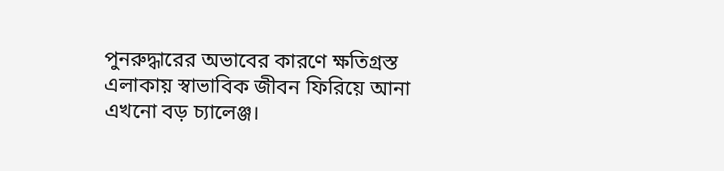পুনরুদ্ধারের অভাবের কারণে ক্ষতিগ্রস্ত এলাকায় স্বাভাবিক জীবন ফিরিয়ে আনা এখনো বড় চ্যালেঞ্জ।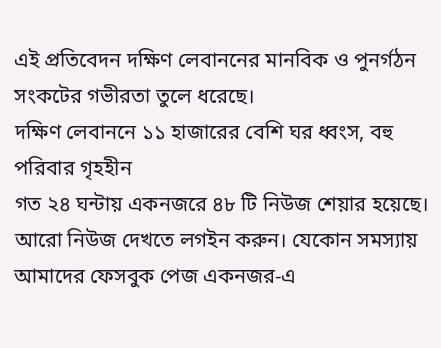এই প্রতিবেদন দক্ষিণ লেবাননের মানবিক ও পুনর্গঠন সংকটের গভীরতা তুলে ধরেছে।
দক্ষিণ লেবাননে ১১ হাজারের বেশি ঘর ধ্বংস, বহু পরিবার গৃহহীন
গত ২৪ ঘন্টায় একনজরে ৪৮ টি নিউজ শেয়ার হয়েছে। আরো নিউজ দেখতে লগইন করুন। যেকোন সমস্যায় আমাদের ফেসবুক পেজ একনজর-এ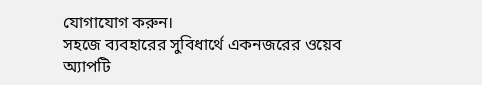যোগাযোগ করুন।
সহজে ব্যবহারের সুবিধার্থে একনজরের ওয়েব অ্যাপটি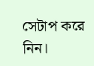সেটাপ করে নিন।